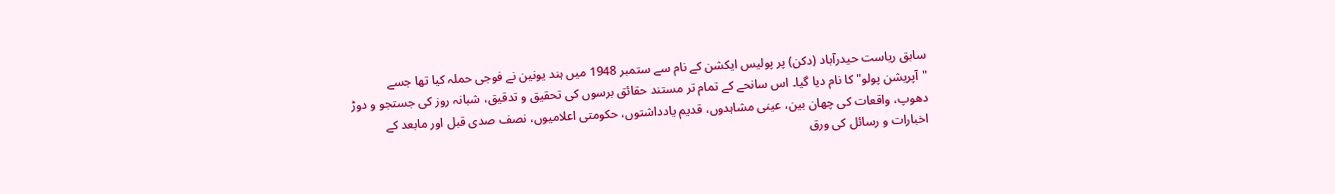سابق ریاست حیدرآباد (دکن) پر پولیس ایکشن کے نام سے ستمبر 1948 میں ہند یونین نے فوجی حملہ کیا تھا جسے "آپریشن پولو" کا نام دیا گیا۔ اس سانحے کے تمام تر مستند حقائق برسوں کی تحقیق و تدقیق، شبانہ روز کی جستجو و دوڑ دھوپ، واقعات کی چھان بین، عینی مشاہدوں، قدیم یادداشتوں، حکومتی اعلامیوں، نصف صدی قبل اور مابعد کے اخبارات و رسائل کی ورق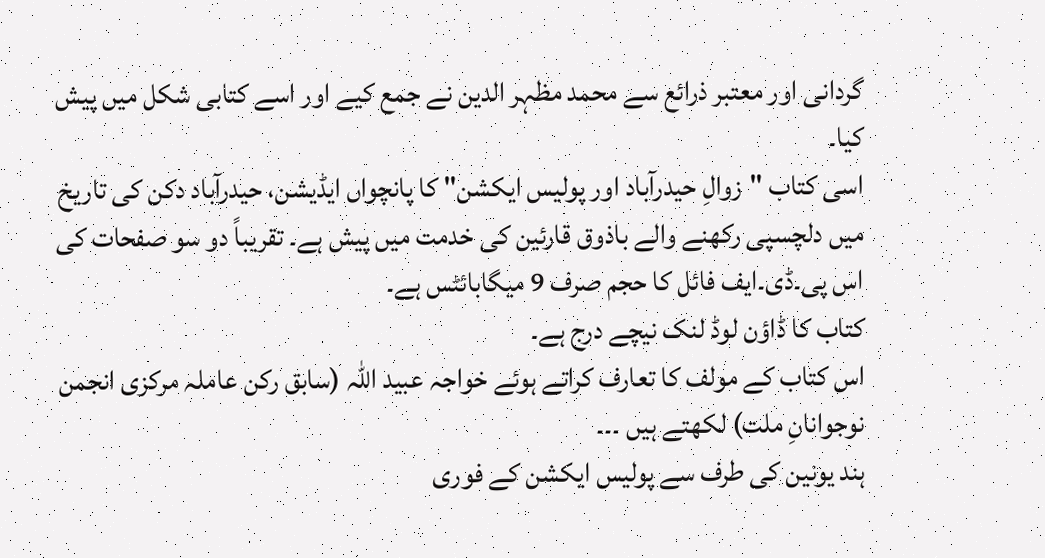گردانی اور معتبر ذرائع سے محمد مظہر الدین نے جمع کیے اور اسے کتابی شکل میں پیش کیا۔
اسی کتاب "زوالِ حیدرآباد اور پولیس ایکشن" کا پانچواں ایڈیشن، حیدرآباد دکن کی تاریخ میں دلچسپی رکھنے والے باذوق قارئین کی خدمت میں پیش ہے۔ تقریباً دو سو صفحات کی اس پی۔ڈی۔ایف فائل کا حجم صرف 9 میگابائٹس ہے۔
کتاب کا ڈاؤن لوڈ لنک نیچے درج ہے۔
اس کتاب کے مولف کا تعارف کراتے ہوئے خواجہ عبید اللہ (سابق رکن عاملہ مرکزی انجمن نوجوانانِ ملت) لکھتے ہیں ۔۔۔
ہند یونین کی طرف سے پولیس ایکشن کے فوری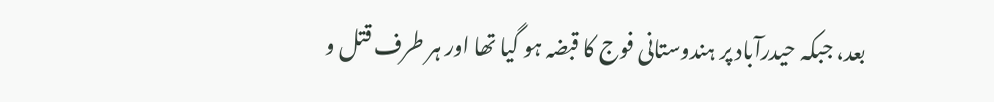بعد، جبکہ حیدرآباد پر ہندوستانی فوج کا قبضہ ہو گیا تھا اور ہر طرف قتل و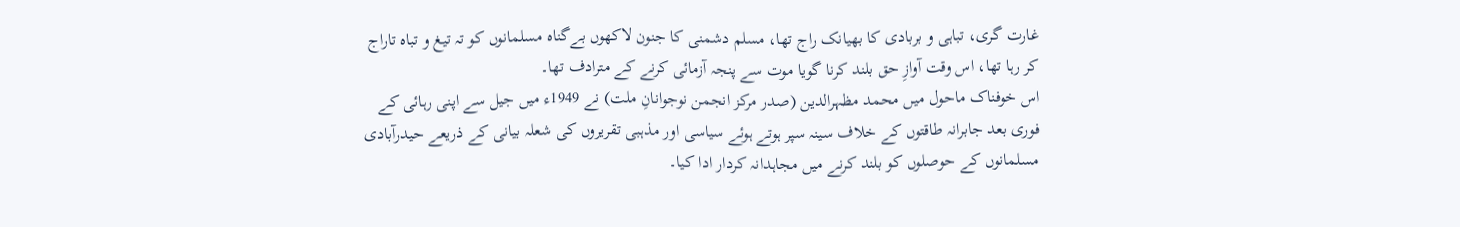غارت گری، تباہی و بربادی کا بھیانک راج تھا، مسلم دشمنی کا جنون لاکھوں بےگناہ مسلمانوں کو تہ تیغ و تباہ تاراج کر رہا تھا، اس وقت آوازِ حق بلند کرنا گویا موت سے پنجہ آزمائی کرنے کے مترادف تھا۔
اس خوفناک ماحول میں محمد مظہرالدین (صدر مرکز انجمن نوجوانانِ ملت) نے 1949ء میں جیل سے اپنی رہائی کے فوری بعد جابرانہ طاقتوں کے خلاف سینہ سپر ہوتے ہوئے سیاسی اور مذہبی تقریروں کی شعلہ بیانی کے ذریعے حیدرآبادی مسلمانوں کے حوصلوں کو بلند کرنے میں مجاہدانہ کردار ادا کیا۔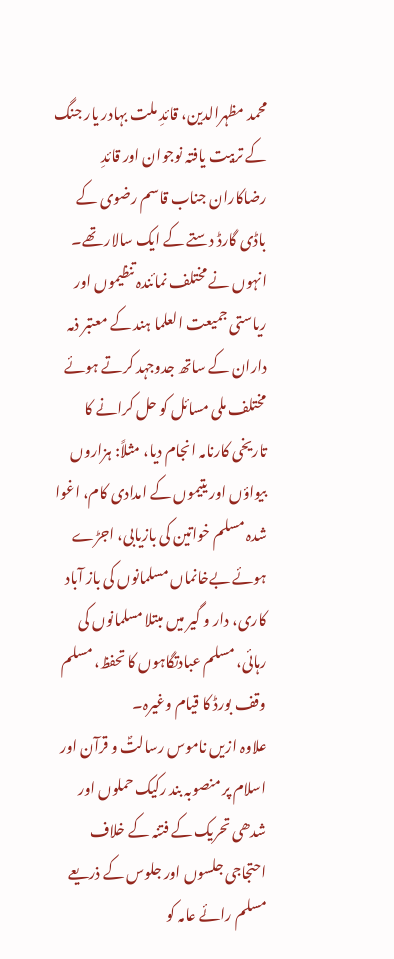محمد مظہرالدین، قائدِ ملت بہادر یار جنگ کے تربیت یافتہ نوجوان اور قائدِ رضاکاران جناب قاسم رضوی کے باڈی گارڈ دستے کے ایک سالار تھے۔ انہوں نے مختلف نمائندہ تنظیموں اور ریاستی جمیعت العلما ہند کے معتبر ذمہ داران کے ساتھ جدوجہد کرتے ہوئے مختلف ملی مسائل کو حل کرانے کا تاریخی کارنامہ انجام دیا، مثلاً: ہزاروں بیواؤں اور یتیموں کے امدادی کام، اغوا شدہ مسلم خواتین کی بازیابی، اجڑے ہوئے بےخانماں مسلمانوں کی باز آباد کاری، دار و گیر میں مبتلا مسلمانوں کی رہائی، مسلم عبادتگاہوں کا تحفظ، مسلم وقف بورڈ کا قیام وغیرہ۔
علاوہ ازیں ناموس رسالتؐ و قرآن اور اسلام پر منصوبہ بند رکیک حملوں اور شدھی تحریک کے فتنہ کے خلاف احتجاجی جلسوں اور جلوس کے ذریعے مسلم رائے عامہ کو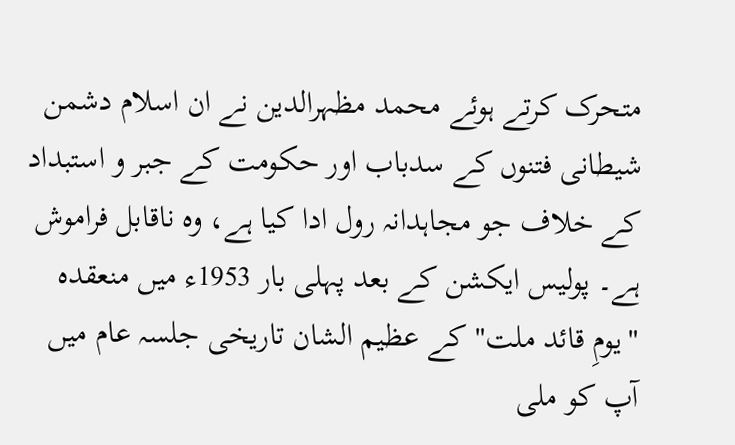متحرک کرتے ہوئے محمد مظہرالدین نے ان اسلام دشمن شیطانی فتنوں کے سدباب اور حکومت کے جبر و استبداد کے خلاف جو مجاہدانہ رول ادا کیا ہے، وہ ناقابل فراموش ہے۔ پولیس ایکشن کے بعد پہلی بار 1953ء میں منعقدہ "یومِ قائد ملت" کے عظیم الشان تاریخی جلسہ عام میں آپ کو ملی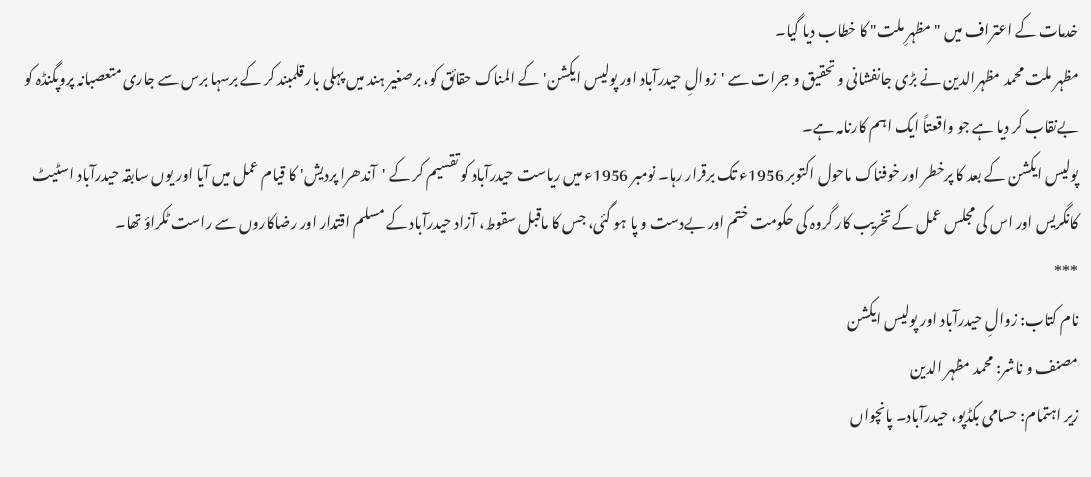خدمات کے اعتراف میں "مظہرِ ملت" کا خطاب دیا گیا۔
مظہر ملت محمد مظہرالدین نے بڑی جانفشانی و تحقیق و جرات سے 'زوالِ حیدرآباد اور پولیس ایکشن' کے المناک حقائق کو، برصغیر ہند میں پہلی بار قلمبند کر کے برسہا برس سے جاری متعصبانہ پروپگنڈہ کو بےنقاب کر دیا ہے جو واقعتاً ایک اہم کارنامہ ہے۔
پولیس ایکشن کے بعد کا پرخطر اور خوفناک ماحول اکتوبر 1956ء تک برقرار رہا۔ نومبر 1956ء میں ریاست حیدرآباد کو تقسیم کر کے 'آندھرا پردیش' کا قیام عمل میں آیا اور یوں سابقہ حیدرآباد اسٹیٹ کانگریس اور اس کی مجلس عمل کے تخریب کار گروہ کی حکومت ختم اور بےدست و پا ہو گئی، جس کا ماقبل سقوط، آزاد حیدرآباد کے مسلم اقتدار اور رضاکاروں سے راست ٹکراؤ تھا۔
***
نام کتاب: زوالِ حیدرآباد اور پولیس ایکشن
مصنف و ناشر: محمد مظہر الدین
زیر اہتمام: حسامی بکڈپو، حیدرآباد۔ پانچواں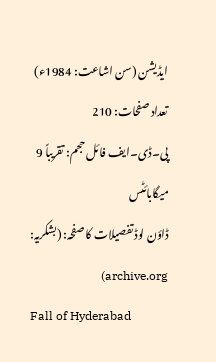ایڈیشن (سن اشاعت: 1984ء)
تعداد صفحات: 210
پی۔ڈی۔ایف فائل حجم: تقریباً 9 میگابائٹس
ڈاؤن لوڈ تفصیلات کا صفحہ: (بشکریہ: archive.org)
Fall of Hyderabad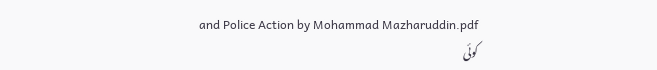and Police Action by Mohammad Mazharuddin.pdf
کوئی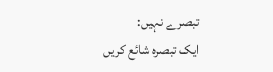تبصرے نہیں:
ایک تبصرہ شائع کریں